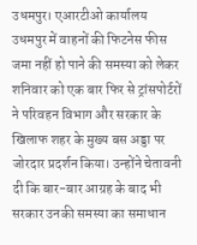उधमपुर। एआरटीओ कार्यालय उधमपुर में वाहनों की फिटनेस फीस जमा नहीं हो पाने की समस्या को लेकर शनिवार को एक बार फिर से ट्रांसपोर्टरों ने परिवहन विभाग और सरकार के खिलाफ शहर के मुख्य बस अड्डा पर जोरदार प्रदर्शन किया। उन्होंने चेतावनी दी कि बार-बार आग्रह के बाद भी सरकार उनकी समस्या का समाधान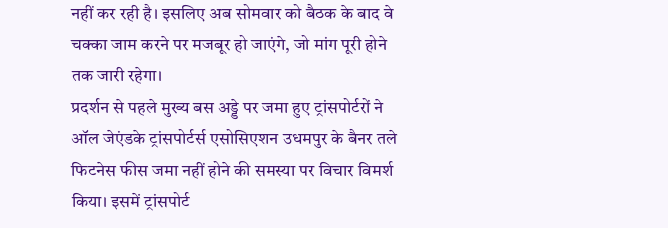नहीं कर रही है। इसलिए अब सोमवार को बैठक के बाद वे चक्का जाम करने पर मजबूर हो जाएंगे, जो मांग पूरी होने तक जारी रहेगा।
प्रदर्शन से पहले मुख्य बस अड्डे पर जमा हुए ट्रांसपोर्टरों ने ऑल जेएंडके ट्रांसपोर्टर्स एसोसिएशन उधमपुर के बैनर तले फिटनेस फीस जमा नहीं होने की समस्या पर विचार विमर्श किया। इसमें ट्रांसपोर्ट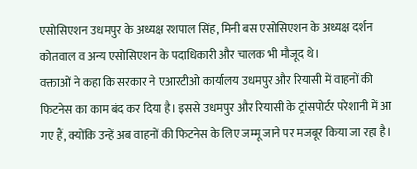एसोसिएशन उधमपुर के अध्यक्ष रशपाल सिंह, मिनी बस एसोसिएशन के अध्यक्ष दर्शन कोतवाल व अन्य एसोसिएशन के पदाधिकारी और चालक भी मौजूद थे।
वक्ताओं ने कहा कि सरकार ने एआरटीओ कार्यालय उधमपुर और रियासी में वाहनों की फिटनेस का काम बंद कर दिया है। इससे उधमपुर और रियासी के ट्रांसपोर्टर परेशानी में आ गए हैं, क्योंकि उन्हें अब वाहनों की फिटनेस के लिए जम्मू जाने पर मजबूर किया जा रहा है।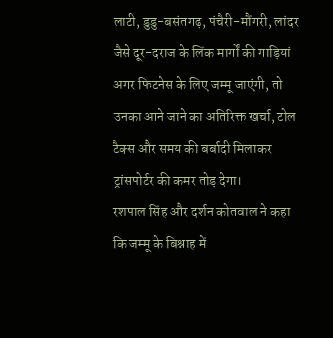लाटी, डुडु-बसंतगढ़, पंचैरी-मौंगरी, लांदर जैसे दूर-दराज के लिंक मार्गों की गाड़ियां अगर फिटनेस के लिए जम्मू जाएंगी, तो उनका आने जाने का अतिरिक्त खर्चा, टोल टैक्स और समय की बर्बादी मिलाकर ट्रांसपोर्टर की कमर तोड़ देगा।
रशपाल सिंह और दर्शन कोतवाल ने कहा कि जम्मू के बिश्नाह में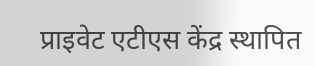प्राइवेट एटीएस केंद्र स्थापित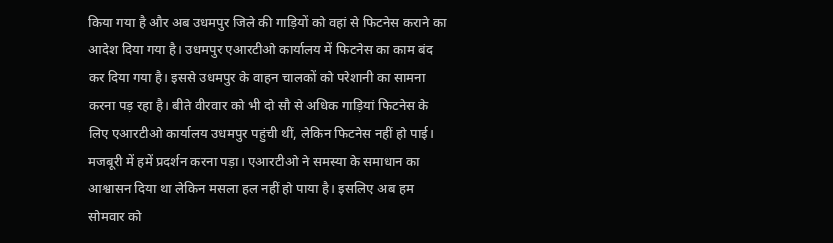किया गया है और अब उधमपुर जिले की गाड़ियों को वहां से फिटनेस कराने का आदेश दिया गया है। उधमपुर एआरटीओ कार्यालय में फिटनेस का काम बंद कर दिया गया है। इससे उधमपुर के वाहन चालकों को परेशानी का सामना करना पड़ रहा है। बीते वीरवार को भी दो सौ से अधिक गाड़ियां फिटनेस के लिए एआरटीओ कार्यालय उधमपुर पहुंची थीं, लेकिन फिटनेस नहीं हो पाई। मजबूरी में हमें प्रदर्शन करना पड़ा। एआरटीओ ने समस्या के समाधान का आश्वासन दिया था लेकिन मसला हल नहीं हो पाया है। इसलिए अब हम सोमवार को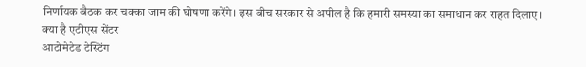निर्णायक बैठक कर चक्का जाम की घोषणा करेंगे। इस बीच सरकार से अपील है कि हमारी समस्या का समाधान कर राहत दिलाए।
क्या है एटीएस सेंटर
आटोमेटेड टेस्टिंग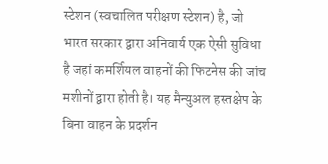स्टेशन (स्वचालित परीक्षण स्टेशन) है, जो भारत सरकार द्वारा अनिवार्य एक ऐसी सुविधा है जहां कमर्शियल वाहनों की फिटनेस की जांच मशीनों द्वारा होती है। यह मैन्युअल हस्तक्षेप के बिना वाहन के प्रदर्शन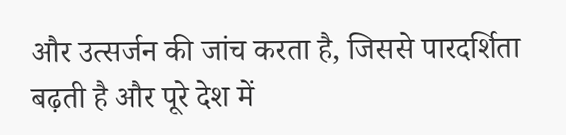और उत्सर्जन की जांच करता है, जिससे पारदर्शिता बढ़ती है और पूरे देश में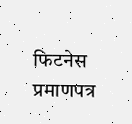फिटनेस प्रमाणपत्र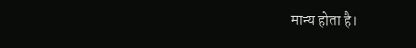मान्य होता है।